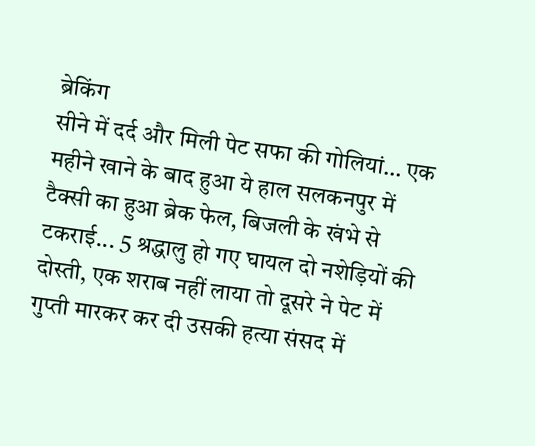ब्रेकिंग
सीने में दर्द और मिली पेट सफा की गोलियां… एक महीने खाने के बाद हुआ ये हाल सलकनपुर में टैक्सी का हुआ ब्रेक फेल, बिजली के खंभे से टकराई... 5 श्रद्धालु हो गए घायल दो नशेड़‍ियों की दोस्ती, एक शराब नहीं लाया तो दूसरे ने पेट में गुप्ती मारकर कर दी उसकी हत्या संसद में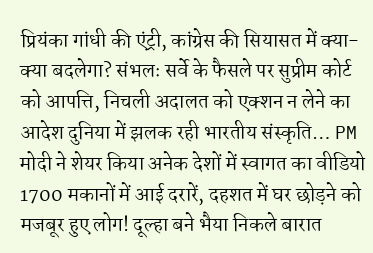प्रियंका गांधी की एंट्री, कांग्रेस की सियासत में क्या-क्या बदलेगा? संभलः सर्वे के फैसले पर सुप्रीम कोर्ट को आपत्ति, निचली अदालत को एक्शन न लेने का आदेश दुनिया में झलक रही भारतीय संस्कृति… PM मोदी ने शेयर किया अनेक देशों में स्वागत का वीडियो 1700 मकानों में आई दरारें, दहशत में घर छोड़ने को मजबूर हुए लोग! दूल्हा बने भैया निकले बारात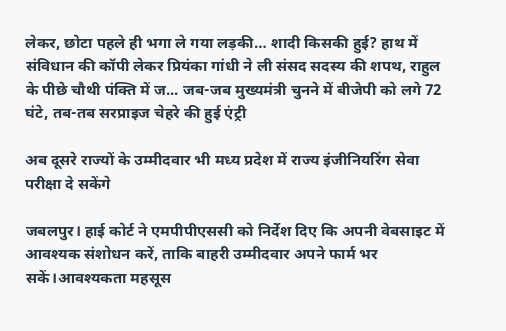लेकर, छोटा पहले ही भगा ले गया लड़की… शादी किसकी हुई? हाथ में संविधान की कॉपी लेकर प्रियंका गांधी ने ली संसद सदस्य की शपथ, राहुल के पीछे चौथी पंक्ति में ज... जब-जब मुख्यमंत्री चुनने में बीजेपी को लगे 72 घंटे, तब-तब सरप्राइज चेहरे की हुई एंट्री

अब दूसरे राज्यों के उम्मीदवार भी मध्य प्रदेश में राज्य इंजीनियरिंग सेवा परीक्षा दे सकेंगे

जबलपुर। हाई कोर्ट ने एमपीपीएससी को निर्देश दिए कि अपनी वेबसाइट में आवश्यक संशोधन करें, ताकि बाहरी उम्मीदवार अपने फार्म भर सकें।आवश्यकता महसूस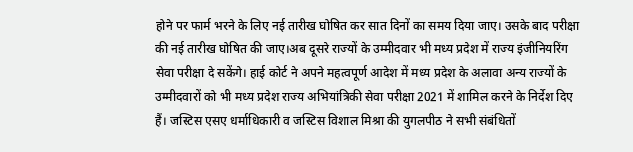होने पर फार्म भरने के लिए नई तारीख घोषित कर सात दिनों का समय दिया जाए। उसके बाद परीक्षा की नई तारीख घोषित की जाए।अब दूसरे राज्यों के उम्मीदवार भी मध्य प्रदेश में राज्य इंजीनियरिंग सेवा परीक्षा दे सकेंगे। हाई कोर्ट ने अपने महत्वपूर्ण आदेश में मध्य प्रदेश के अलावा अन्य राज्यों के उम्मीदवारों को भी मध्य प्रदेश राज्य अभियांत्रिकी सेवा परीक्षा 2021 में शामिल करने के निर्देश दिए हैं। जस्टिस एसए धर्माधिकारी व जस्टिस विशाल मिश्रा की युगलपीठ ने सभी संबंधितों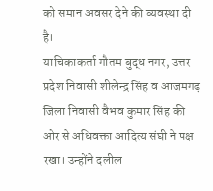को समान अवसर देने की व्यवस्था दी है।
याचिकाकर्ता गौतम बुद्ध नगर, उत्तर प्रदेश निवासी शीलेन्द्र सिंह व आजमगढ़ जिला निवासी वैभव कुमार सिंह की ओर से अधिवक्ता आदित्य संघी ने पक्ष रखा। उन्होंने दलील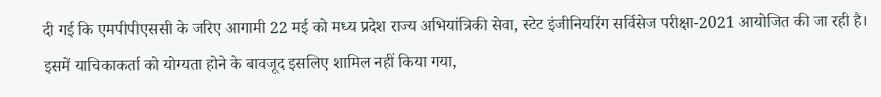दी गई कि एमपीपीएससी के जरिए आगामी 22 मई को मध्य प्रदेश राज्य अभियांत्रिकी सेवा, स्टेट इंजीनियरिंग सर्विसेज परीक्षा-2021 आयोजित की जा रही है। इसमें याचिकाकर्ता को योग्यता होने के बावजूद इसलिए शामिल नहीं किया गया,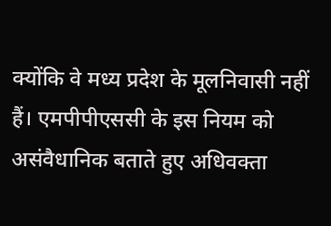क्योंकि वे मध्य प्रदेश के मूलनिवासी नहीं हैं। एमपीपीएससी के इस नियम को असंवैधानिक बताते हुए अधिवक्ता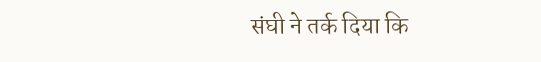संघी ने तर्क दिया कि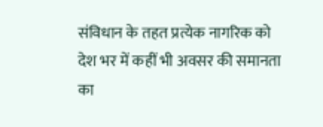संविधान के तहत प्रत्येक नागरिक को देश भर में कहीं भी अवसर की समानता का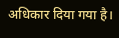अधिकार दिया गया है।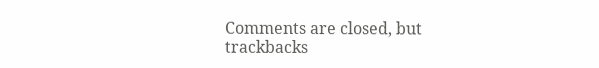Comments are closed, but trackbacks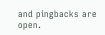and pingbacks are open.